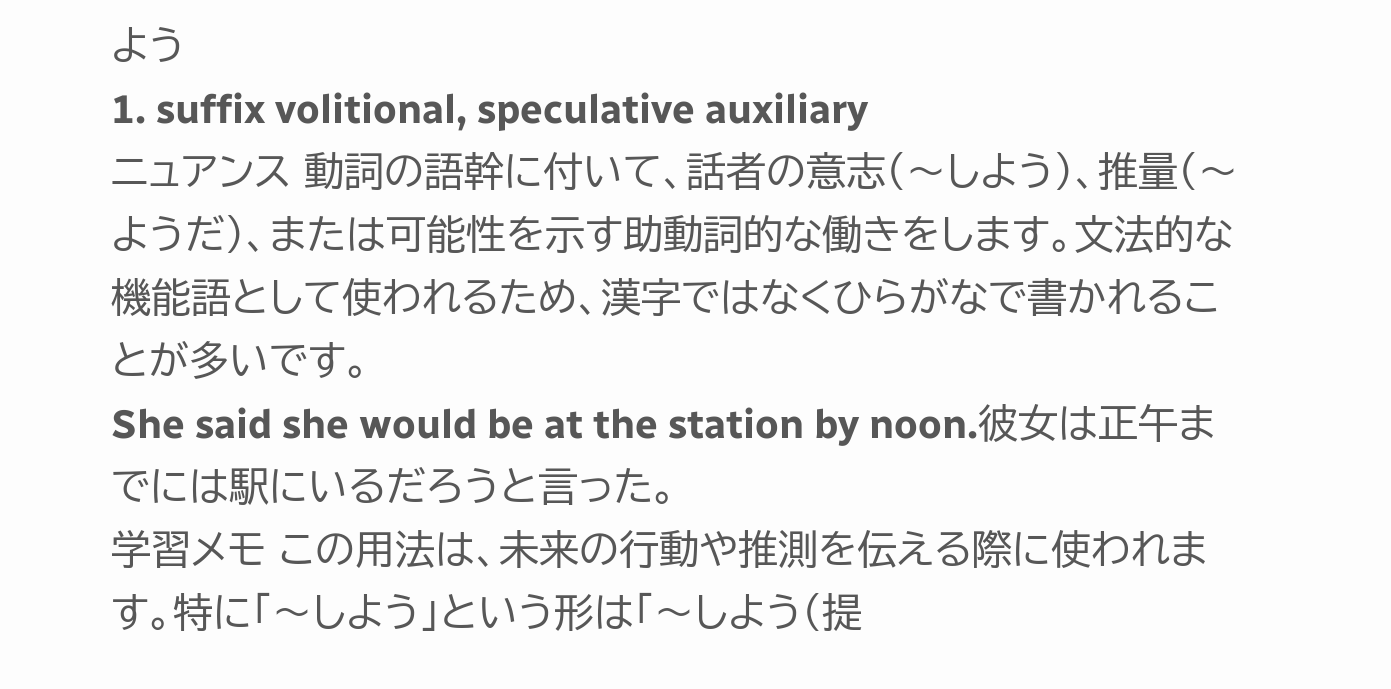よう
1. suffix volitional, speculative auxiliary
ニュアンス 動詞の語幹に付いて、話者の意志(〜しよう)、推量(〜ようだ)、または可能性を示す助動詞的な働きをします。文法的な機能語として使われるため、漢字ではなくひらがなで書かれることが多いです。
She said she would be at the station by noon.彼女は正午までには駅にいるだろうと言った。
学習メモ この用法は、未来の行動や推測を伝える際に使われます。特に「〜しよう」という形は「〜しよう(提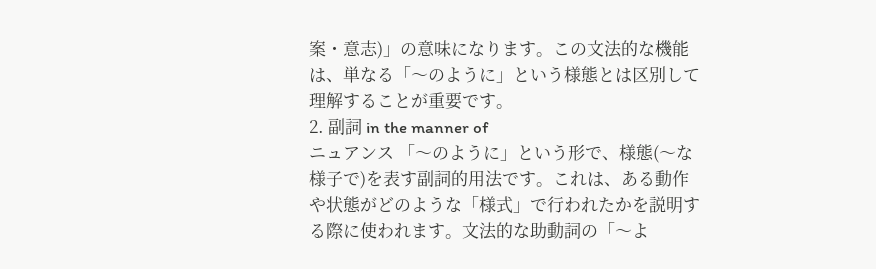案・意志)」の意味になります。この文法的な機能は、単なる「〜のように」という様態とは区別して理解することが重要です。
2. 副詞 in the manner of
ニュアンス 「〜のように」という形で、様態(〜な様子で)を表す副詞的用法です。これは、ある動作や状態がどのような「様式」で行われたかを説明する際に使われます。文法的な助動詞の「〜よ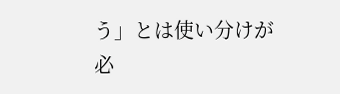う」とは使い分けが必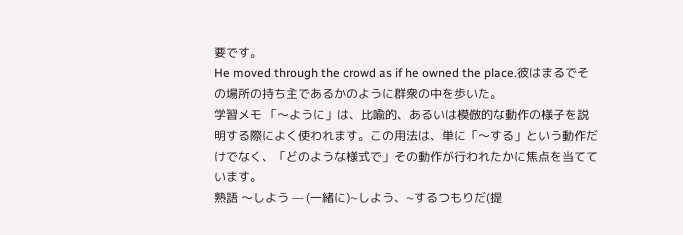要です。
He moved through the crowd as if he owned the place.彼はまるでその場所の持ち主であるかのように群衆の中を歩いた。
学習メモ 「〜ように」は、比喩的、あるいは模倣的な動作の様子を説明する際によく使われます。この用法は、単に「〜する」という動作だけでなく、「どのような様式で」その動作が行われたかに焦点を当てています。
熟語 〜しよう — (一緒に)~しよう、~するつもりだ(提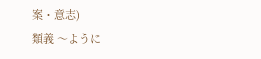案・意志)
類義 〜ように